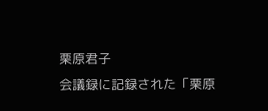栗原君子
会議録に記録された「栗原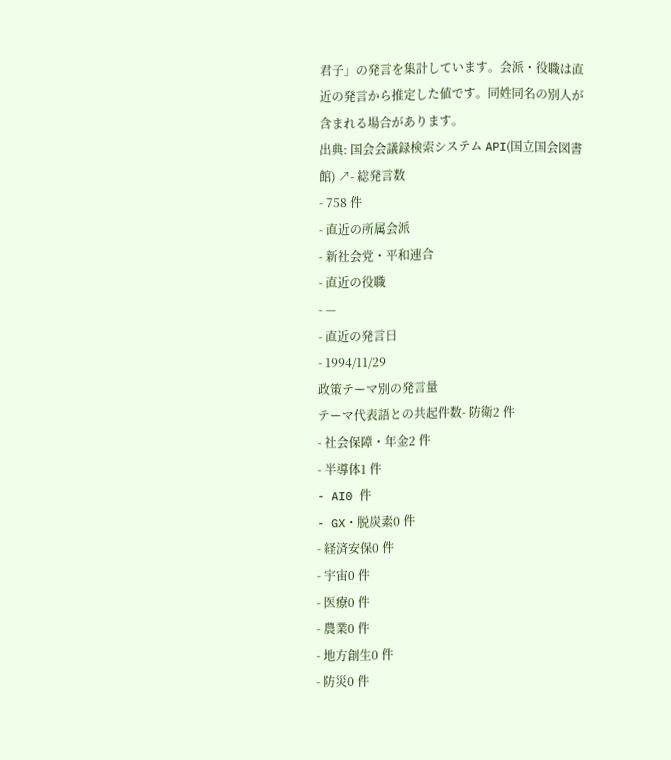君子」の発言を集計しています。会派・役職は直近の発言から推定した値です。同姓同名の別人が含まれる場合があります。
出典: 国会会議録検索システム API(国立国会図書館) ↗- 総発言数
- 758 件
- 直近の所属会派
- 新社会党・平和連合
- 直近の役職
- —
- 直近の発言日
- 1994/11/29
政策テーマ別の発言量
テーマ代表語との共起件数- 防衛2 件
- 社会保障・年金2 件
- 半導体1 件
- AI0 件
- GX・脱炭素0 件
- 経済安保0 件
- 宇宙0 件
- 医療0 件
- 農業0 件
- 地方創生0 件
- 防災0 件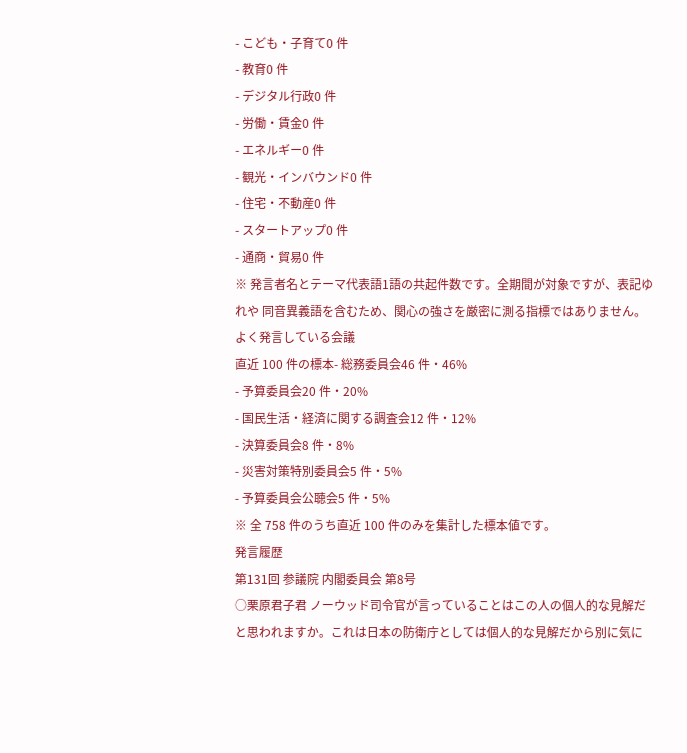- こども・子育て0 件
- 教育0 件
- デジタル行政0 件
- 労働・賃金0 件
- エネルギー0 件
- 観光・インバウンド0 件
- 住宅・不動産0 件
- スタートアップ0 件
- 通商・貿易0 件
※ 発言者名とテーマ代表語1語の共起件数です。全期間が対象ですが、表記ゆれや 同音異義語を含むため、関心の強さを厳密に測る指標ではありません。
よく発言している会議
直近 100 件の標本- 総務委員会46 件・46%
- 予算委員会20 件・20%
- 国民生活・経済に関する調査会12 件・12%
- 決算委員会8 件・8%
- 災害対策特別委員会5 件・5%
- 予算委員会公聴会5 件・5%
※ 全 758 件のうち直近 100 件のみを集計した標本値です。
発言履歴
第131回 参議院 内閣委員会 第8号
○栗原君子君 ノーウッド司令官が言っていることはこの人の個人的な見解だと思われますか。これは日本の防衛庁としては個人的な見解だから別に気に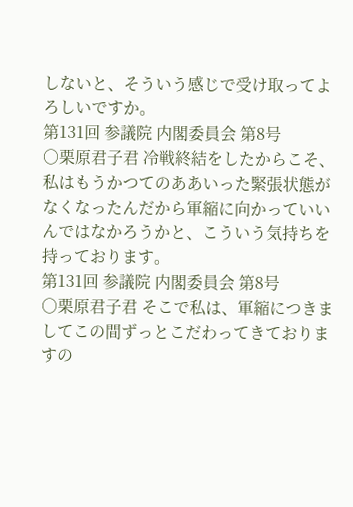しないと、そういう感じで受け取ってよろしいですか。
第131回 参議院 内閣委員会 第8号
○栗原君子君 冷戦終結をしたからこそ、私はもうかつてのああいった緊張状態がなくなったんだから軍縮に向かっていいんではなかろうかと、こういう気持ちを持っております。
第131回 参議院 内閣委員会 第8号
○栗原君子君 そこで私は、軍縮につきましてこの間ずっとこだわってきておりますの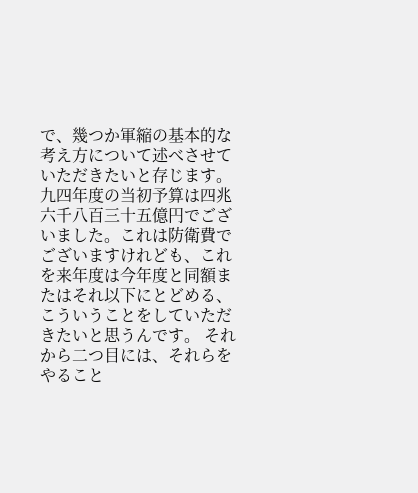で、幾つか軍縮の基本的な考え方について述べさせていただきたいと存じます。 九四年度の当初予算は四兆六千八百三十五億円でございました。これは防衛費でございますけれども、これを来年度は今年度と同額またはそれ以下にとどめる、こういうことをしていただきたいと思うんです。 それから二つ目には、それらをやること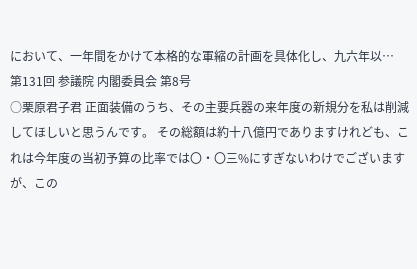において、一年間をかけて本格的な軍縮の計画を具体化し、九六年以…
第131回 参議院 内閣委員会 第8号
○栗原君子君 正面装備のうち、その主要兵器の来年度の新規分を私は削減してほしいと思うんです。 その総額は約十八億円でありますけれども、これは今年度の当初予算の比率では〇・〇三%にすぎないわけでございますが、この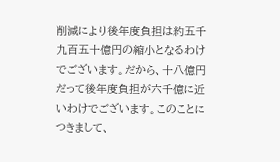削減により後年度負担は約五千九百五十億円の縮小となるわけでございます。だから、十八億円だって後年度負担が六千億に近いわけでございます。このことにつきまして、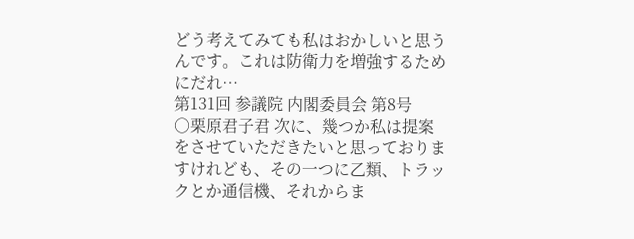どう考えてみても私はおかしいと思うんです。これは防衛力を増強するためにだれ…
第131回 参議院 内閣委員会 第8号
○栗原君子君 次に、幾つか私は提案をさせていただきたいと思っておりますけれども、その一つに乙類、トラックとか通信機、それからま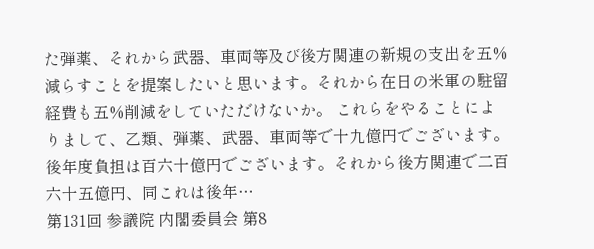た弾薬、それから武器、車両等及び後方関連の新規の支出を五%減らすことを提案したいと思います。それから在日の米軍の駐留経費も五%削減をしていただけないか。 これらをやることによりまして、乙類、弾薬、武器、車両等で十九億円でございます。後年度負担は百六十億円でございます。それから後方関連で二百六十五億円、同これは後年…
第131回 参議院 内閣委員会 第8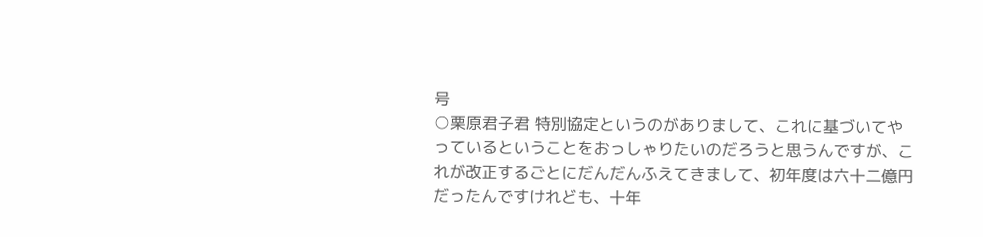号
○栗原君子君 特別協定というのがありまして、これに基づいてやっているということをおっしゃりたいのだろうと思うんですが、これが改正するごとにだんだんふえてきまして、初年度は六十二億円だったんですけれども、十年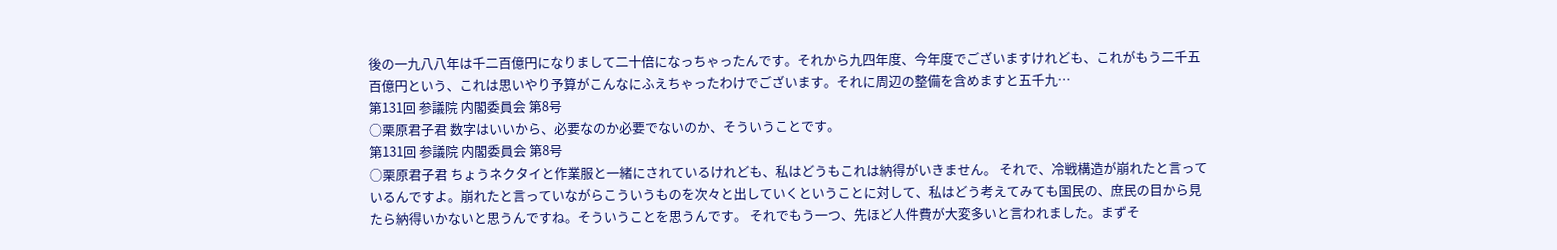後の一九八八年は千二百億円になりまして二十倍になっちゃったんです。それから九四年度、今年度でございますけれども、これがもう二千五百億円という、これは思いやり予算がこんなにふえちゃったわけでございます。それに周辺の整備を含めますと五千九…
第131回 参議院 内閣委員会 第8号
○栗原君子君 数字はいいから、必要なのか必要でないのか、そういうことです。
第131回 参議院 内閣委員会 第8号
○栗原君子君 ちょうネクタイと作業服と一緒にされているけれども、私はどうもこれは納得がいきません。 それで、冷戦構造が崩れたと言っているんですよ。崩れたと言っていながらこういうものを次々と出していくということに対して、私はどう考えてみても国民の、庶民の目から見たら納得いかないと思うんですね。そういうことを思うんです。 それでもう一つ、先ほど人件費が大変多いと言われました。まずそ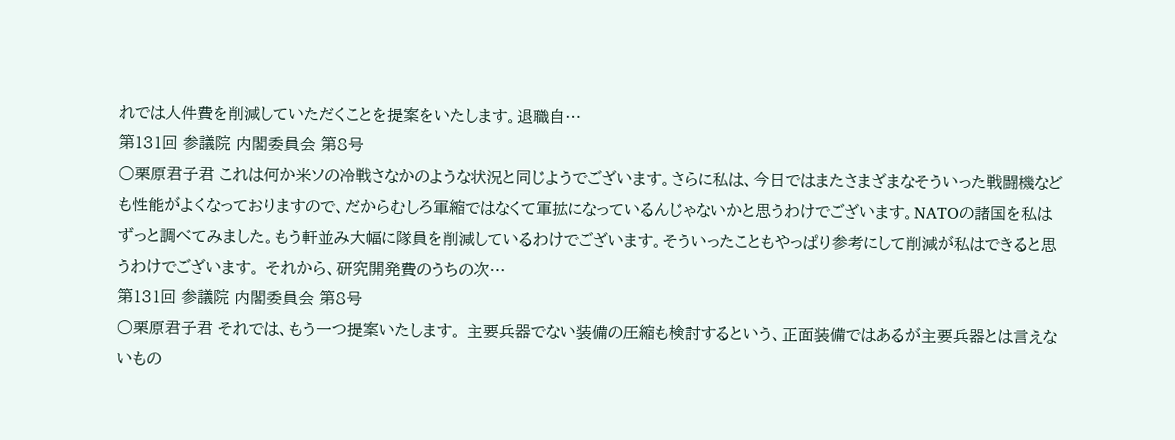れでは人件費を削減していただくことを提案をいたします。退職自…
第131回 参議院 内閣委員会 第8号
○栗原君子君 これは何か米ソの冷戦さなかのような状況と同じようでございます。さらに私は、今日ではまたさまざまなそういった戦闘機なども性能がよくなっておりますので、だからむしろ軍縮ではなくて軍拡になっているんじゃないかと思うわけでございます。NATOの諸国を私はずっと調べてみました。もう軒並み大幅に隊員を削減しているわけでございます。そういったこともやっぱり参考にして削減が私はできると思うわけでございます。 それから、研究開発費のうちの次…
第131回 参議院 内閣委員会 第8号
○栗原君子君 それでは、もう一つ提案いたします。 主要兵器でない装備の圧縮も検討するという、正面装備ではあるが主要兵器とは言えないもの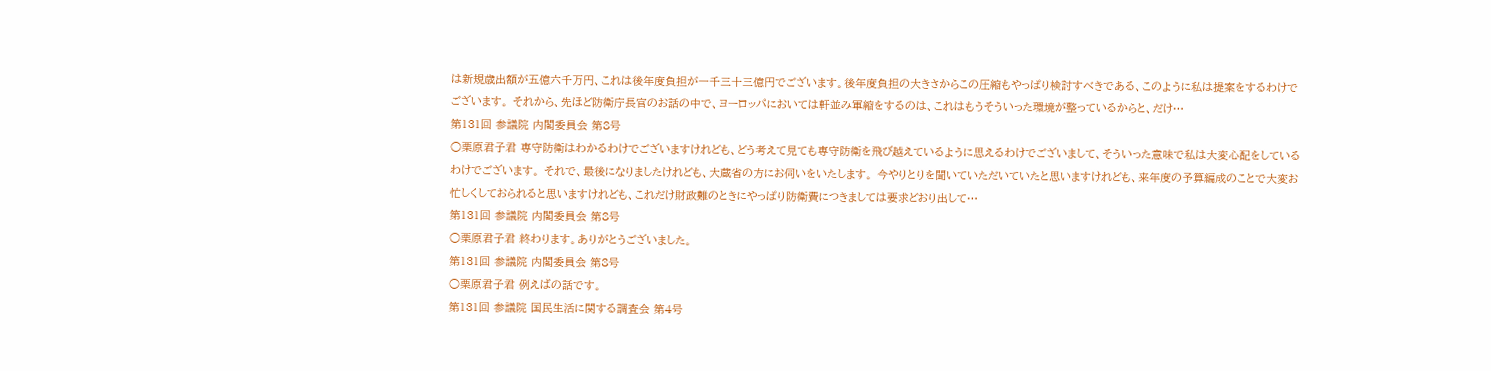は新規歳出額が五億六千万円、これは後年度負担が一千三十三億円でございます。後年度負担の大きさからこの圧縮もやっぱり検討すべきである、このように私は提案をするわけでございます。 それから、先ほど防衛庁長官のお話の中で、ヨーロッパにおいては軒並み軍縮をするのは、これはもうそういった環境が整っているからと、だけ…
第131回 参議院 内閣委員会 第8号
○栗原君子君 専守防衛はわかるわけでございますけれども、どう考えて見ても専守防衛を飛び越えているように思えるわけでございまして、そういった意味で私は大変心配をしているわけでございます。 それで、最後になりましたけれども、大蔵省の方にお伺いをいたします。 今やりとりを聞いていただいていたと思いますけれども、来年度の予算編成のことで大変お忙しくしておられると思いますけれども、これだけ財政難のときにやっぱり防衛費につきましては要求どおり出して…
第131回 参議院 内閣委員会 第8号
○栗原君子君 終わります。ありがとうございました。
第131回 参議院 内閣委員会 第8号
○栗原君子君 例えばの話です。
第131回 参議院 国民生活に関する調査会 第4号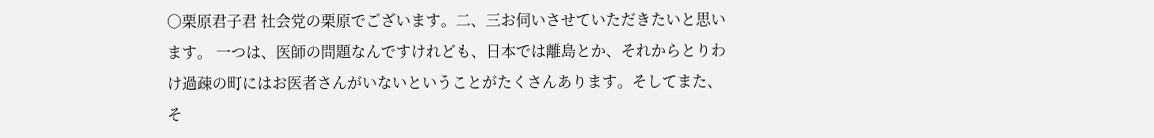○栗原君子君 社会党の栗原でございます。二、三お伺いさせていただきたいと思います。 一つは、医師の問題なんですけれども、日本では離島とか、それからとりわけ過疎の町にはお医者さんがいないということがたくさんあります。そしてまた、そ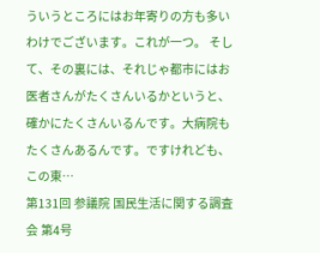ういうところにはお年寄りの方も多いわけでございます。これが一つ。 そして、その裏には、それじゃ都市にはお医者さんがたくさんいるかというと、確かにたくさんいるんです。大病院もたくさんあるんです。ですけれども、この東…
第131回 参議院 国民生活に関する調査会 第4号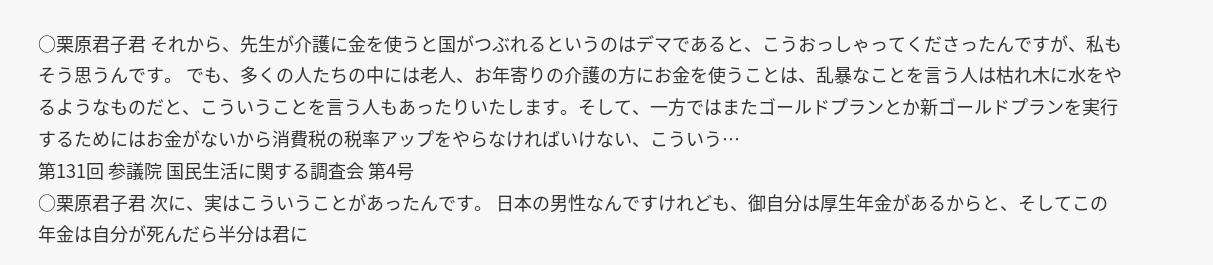○栗原君子君 それから、先生が介護に金を使うと国がつぶれるというのはデマであると、こうおっしゃってくださったんですが、私もそう思うんです。 でも、多くの人たちの中には老人、お年寄りの介護の方にお金を使うことは、乱暴なことを言う人は枯れ木に水をやるようなものだと、こういうことを言う人もあったりいたします。そして、一方ではまたゴールドプランとか新ゴールドプランを実行するためにはお金がないから消費税の税率アップをやらなければいけない、こういう…
第131回 参議院 国民生活に関する調査会 第4号
○栗原君子君 次に、実はこういうことがあったんです。 日本の男性なんですけれども、御自分は厚生年金があるからと、そしてこの年金は自分が死んだら半分は君に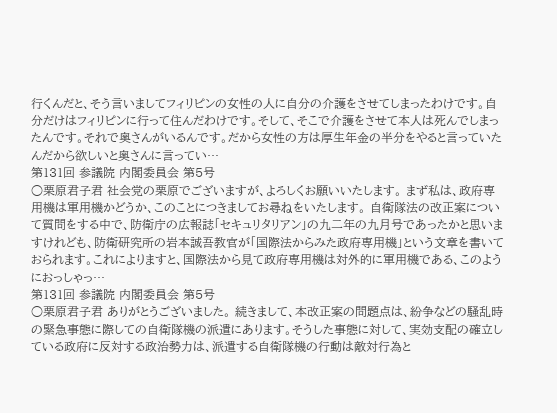行くんだと、そう言いましてフィリピンの女性の人に自分の介護をさせてしまったわけです。自分だけはフィリピンに行って住んだわけです。そして、そこで介護をさせて本人は死んでしまったんです。それで奥さんがいるんです。だから女性の方は厚生年金の半分をやると言っていたんだから欲しいと奥さんに言ってい…
第131回 参議院 内閣委員会 第5号
○栗原君子君 社会党の栗原でございますが、よろしくお願いいたします。 まず私は、政府専用機は軍用機かどうか、このことにつきましてお尋ねをいたします。 自衛隊法の改正案について質問をする中で、防衛庁の広報誌「セキュリタリアン」の九二年の九月号であったかと思いますけれども、防衛研究所の岩本誠吾教官が「国際法からみた政府専用機」という文章を書いておられます。これによりますと、国際法から見て政府専用機は対外的に軍用機である、このようにおっしゃっ…
第131回 参議院 内閣委員会 第5号
○栗原君子君 ありがとうございました。 続きまして、本改正案の問題点は、紛争などの騒乱時の緊急事態に際しての自衛隊機の派遣にあります。そうした事態に対して、実効支配の確立している政府に反対する政治勢力は、派遣する自衛隊機の行動は敵対行為と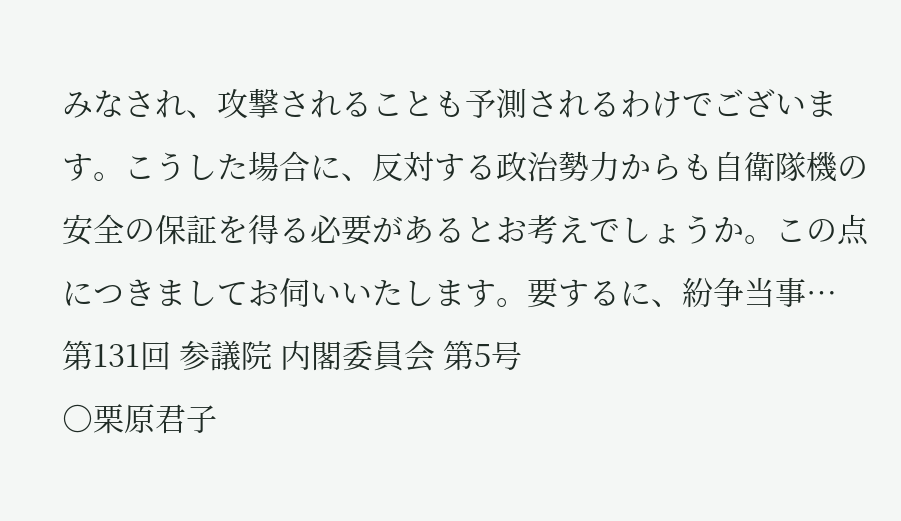みなされ、攻撃されることも予測されるわけでございます。こうした場合に、反対する政治勢力からも自衛隊機の安全の保証を得る必要があるとお考えでしょうか。この点につきましてお伺いいたします。要するに、紛争当事…
第131回 参議院 内閣委員会 第5号
○栗原君子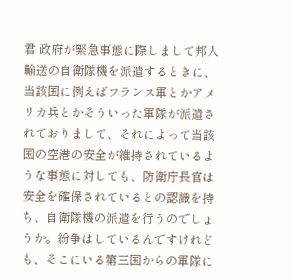君 政府が緊急事態に際しまして邦人輸送の自衛隊機を派遣するときに、当該国に例えばフランス軍とかアメリカ兵とかそういった軍隊が派遣されておりまして、それによって当該国の空港の安全が維持されているような事態に対しても、防衛庁長官は安全を確保されているとの認識を持ち、自衛隊機の派遣を行うのでしょうか。紛争はしているんですけれども、そこにいる第三国からの軍隊に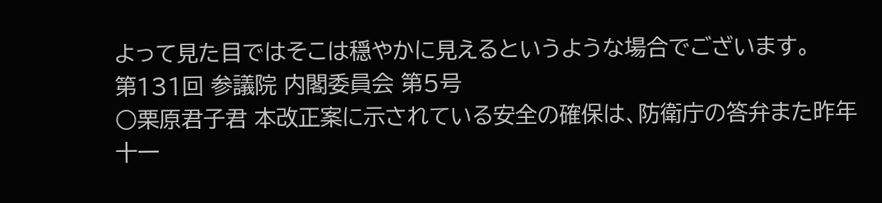よって見た目ではそこは穏やかに見えるというような場合でございます。
第131回 参議院 内閣委員会 第5号
○栗原君子君 本改正案に示されている安全の確保は、防衛庁の答弁また昨年十一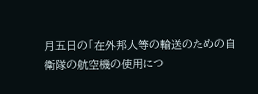月五日の「在外邦人等の輸送のための自衛隊の航空機の使用につ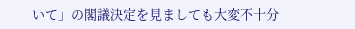いて」の閣議決定を見ましても大変不十分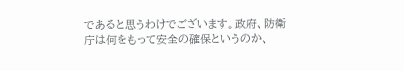であると思うわけでございます。政府、防衛庁は何をもって安全の確保というのか、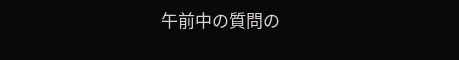午前中の質問の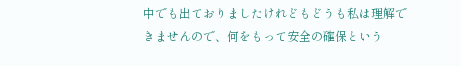中でも出ておりましたけれどもどうも私は理解できませんので、何をもって安全の確保という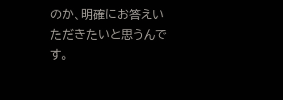のか、明確にお答えいただきたいと思うんです。